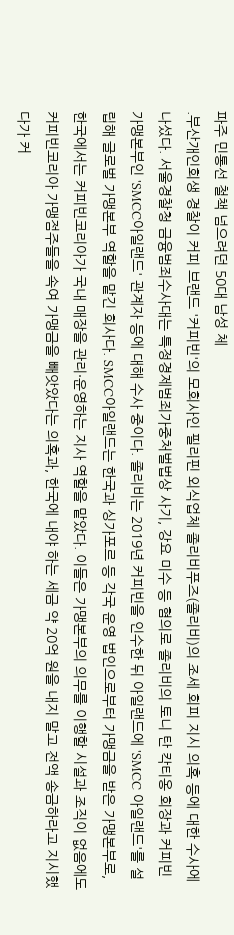파주 민통선 철책 넘으려던 50대 남성 체
.부산개인회생 경찰이 커피 브랜드 '커피빈'의 모회사인 필리핀 외식업체 졸리비푸즈(졸리비)의 조세 회피 지시 의혹 등에 대한 수사에 나섰다. 서울경찰청 금융범죄수사대는 특정경제범죄가중처벌법상 사기, 강요 미수 등 혐의로 졸리비의 토니 탄 칵티옹 회장과 커피빈 가맹본부인 'SMCC아일랜드' 관계자 등에 대해 수사 중이다. 졸리비는 2019년 커피빈을 인수한 뒤 아일랜드에 'SMCC 아일랜드'를 설립해 글로벌 가맹본부 역할을 맡긴 회사다. SMCC아일랜드는 한국과 싱가포르 등 각국 운영 법인으로부터 가맹금을 받은 가맹본부로, 한국에서는 커피빈코리아가 국내 매장을 관리·운영하는 지사 역할을 맡았다. 이들은 가맹본부의 의무를 이행할 시설과 조직이 없음에도 커피빈코리아 가맹점주들을 속여 가맹금을 빼앗았다는 의혹과, 한국에 내야 하는 세금 약 20억 원을 내지 말고 전액 송금하라고 지시했다가 커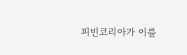피빈코리아가 이를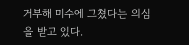거부해 미수에 그쳤다는 의심을 받고 있다.